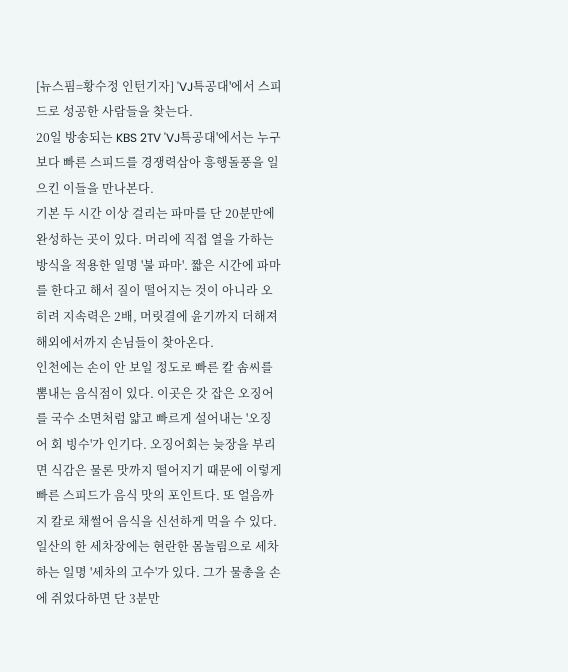[뉴스핌=황수정 인턴기자] 'VJ특공대'에서 스피드로 성공한 사람들을 찾는다.
20일 방송되는 KBS 2TV 'VJ특공대'에서는 누구보다 빠른 스피드를 경쟁력삼아 흥행돌풍을 일으킨 이들을 만나본다.
기본 두 시간 이상 걸리는 파마를 단 20분만에 완성하는 곳이 있다. 머리에 직접 열을 가하는 방식을 적용한 일명 '불 파마'. 짧은 시간에 파마를 한다고 해서 질이 떨어지는 것이 아니라 오히려 지속력은 2배, 머릿결에 윤기까지 더해져 해외에서까지 손님들이 찾아온다.
인천에는 손이 안 보일 정도로 빠른 칼 솜씨를 뽐내는 음식점이 있다. 이곳은 갓 잡은 오징어를 국수 소면처럼 얇고 빠르게 설어내는 '오징어 회 빙수'가 인기다. 오징어회는 늦장을 부리면 식감은 물론 맛까지 떨어지기 때문에 이렇게 빠른 스피드가 음식 맛의 포인트다. 또 얼음까지 칼로 채썰어 음식을 신선하게 먹을 수 있다.
일산의 한 세차장에는 현란한 몸놀림으로 세차하는 일명 '세차의 고수'가 있다. 그가 물총을 손에 쥐었다하면 단 3분만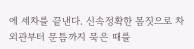에 세차를 끝낸다. 신속정확한 몸짓으로 차 외관부터 문틈까지 묵은 때를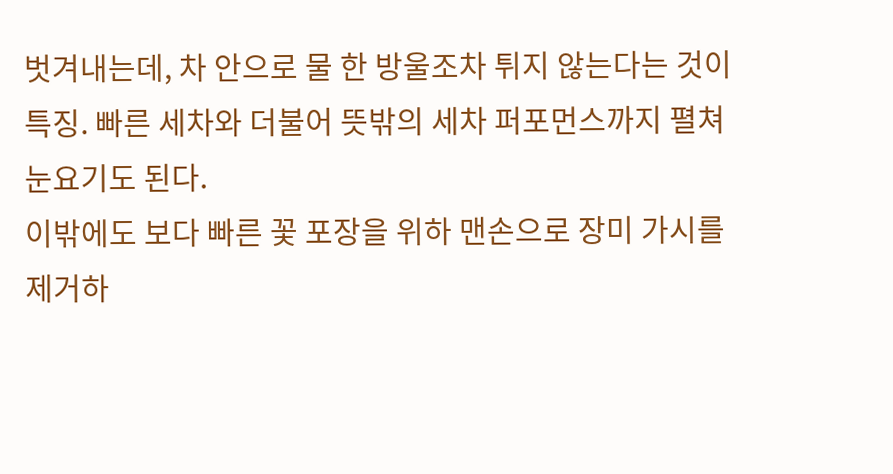벗겨내는데, 차 안으로 물 한 방울조차 튀지 않는다는 것이 특징. 빠른 세차와 더불어 뜻밖의 세차 퍼포먼스까지 펼쳐 눈요기도 된다.
이밖에도 보다 빠른 꽃 포장을 위하 맨손으로 장미 가시를 제거하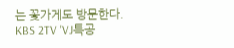는 꽃가게도 방문한다.
KBS 2TV 'VJ특공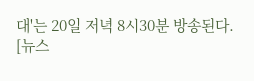대'는 20일 저녁 8시30분 방송된다.
[뉴스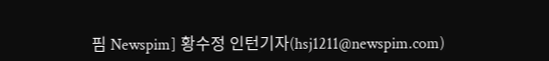핌 Newspim] 황수정 인턴기자(hsj1211@newspim.com)